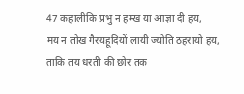47 कहालीकि प्रभु न हम्ख या आज्ञा दी हय,
मय न तोख गैरयहूदियों लायी ज्योति ठहरायो हय,
ताकि तय धरती की छोर तक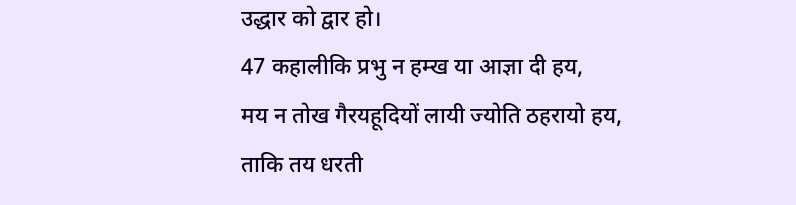उद्धार को द्वार हो।
47 कहालीकि प्रभु न हम्ख या आज्ञा दी हय,
मय न तोख गैरयहूदियों लायी ज्योति ठहरायो हय,
ताकि तय धरती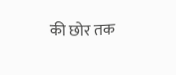की छोर तक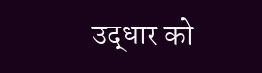उद्धार को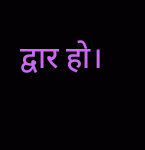द्वार हो।